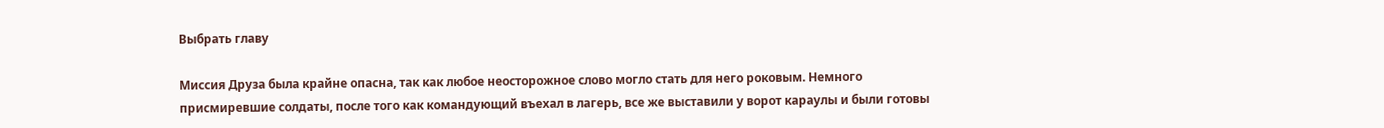Выбрать главу

Миссия Друза была крайне опасна, так как любое неосторожное слово могло стать для него роковым. Немного присмиревшие солдаты, после того как командующий въехал в лагерь, все же выставили у ворот караулы и были готовы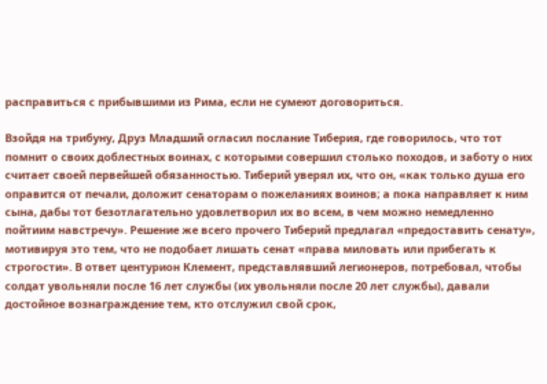расправиться с прибывшими из Рима, если не сумеют договориться.

Взойдя на трибуну, Друз Младший огласил послание Тиберия, где говорилось, что тот помнит о своих доблестных воинах, с которыми совершил столько походов, и заботу о них считает своей первейшей обязанностью. Тиберий уверял их, что он, «как только душа его оправится от печали, доложит сенаторам о пожеланиях воинов; а пока направляет к ним сына, дабы тот безотлагательно удовлетворил их во всем, в чем можно немедленно пойтиим навстречу». Решение же всего прочего Тиберий предлагал «предоставить сенату», мотивируя это тем, что не подобает лишать сенат «права миловать или прибегать к строгости». В ответ центурион Клемент, представлявший легионеров, потребовал, чтобы солдат увольняли после 16 лет службы (их увольняли после 20 лет службы), давали достойное вознаграждение тем, кто отслужил свой срок,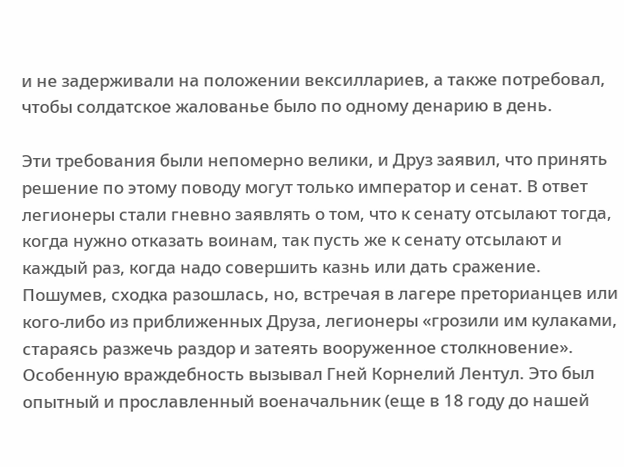и не задерживали на положении вексиллариев, а также потребовал, чтобы солдатское жалованье было по одному денарию в день.

Эти требования были непомерно велики, и Друз заявил, что принять решение по этому поводу могут только император и сенат. В ответ легионеры стали гневно заявлять о том, что к сенату отсылают тогда, когда нужно отказать воинам, так пусть же к сенату отсылают и каждый раз, когда надо совершить казнь или дать сражение. Пошумев, сходка разошлась, но, встречая в лагере преторианцев или кого-либо из приближенных Друза, легионеры «грозили им кулаками, стараясь разжечь раздор и затеять вооруженное столкновение». Особенную враждебность вызывал Гней Корнелий Лентул. Это был опытный и прославленный военачальник (еще в 18 году до нашей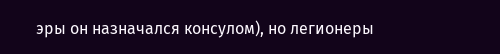эры он назначался консулом), но легионеры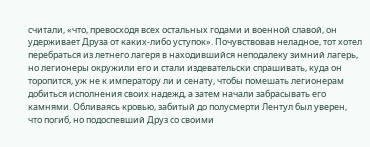считали, «что, превосходя всех остальных годами и военной славой, он удерживает Друза от каких-либо уступок». Почувствовав неладное, тот хотел перебраться из летнего лагеря в находившийся неподалеку зимний лагерь, но легионеры окружили его и стали издевательски спрашивать, куда он торопится, уж не к императору ли и сенату, чтобы помешать легионерам добиться исполнения своих надежд, а затем начали забрасывать его камнями. Обливаясь кровью, забитый до полусмерти Лентул был уверен, что погиб, но подоспевший Друз со своими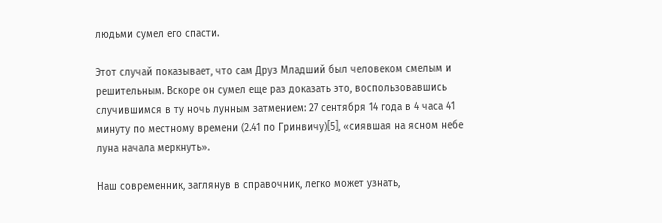людьми сумел его спасти.

Этот случай показывает, что сам Друз Младший был человеком смелым и решительным. Вскоре он сумел еще раз доказать это, воспользовавшись случившимся в ту ночь лунным затмением: 27 сентября 14 года в 4 часа 41 минуту по местному времени (2.41 по Гринвичу)[5], «сиявшая на ясном небе луна начала меркнуть».

Наш современник, заглянув в справочник, легко может узнать,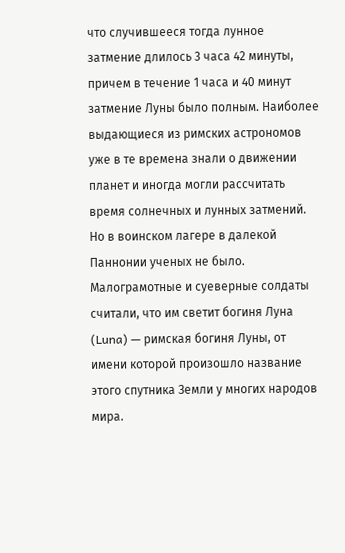что случившееся тогда лунное затмение длилось 3 часа 42 минуты, причем в течение 1 часа и 40 минут затмение Луны было полным. Наиболее выдающиеся из римских астрономов уже в те времена знали о движении планет и иногда могли рассчитать время солнечных и лунных затмений. Но в воинском лагере в далекой Паннонии ученых не было. Малограмотные и суеверные солдаты считали, что им светит богиня Луна (Luna) — римская богиня Луны, от имени которой произошло название этого спутника Земли у многих народов мира.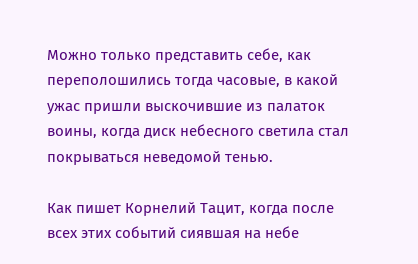Можно только представить себе, как переполошились тогда часовые, в какой ужас пришли выскочившие из палаток воины, когда диск небесного светила стал покрываться неведомой тенью.

Как пишет Корнелий Тацит, когда после всех этих событий сиявшая на небе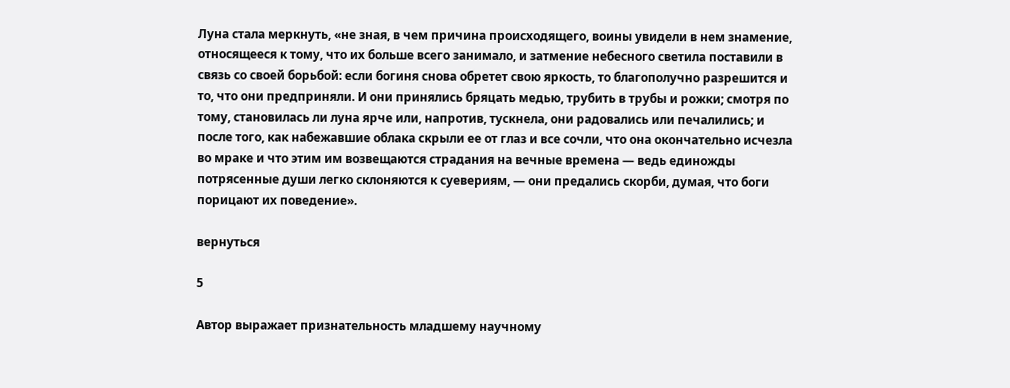Луна стала меркнуть, «не зная, в чем причина происходящего, воины увидели в нем знамение, относящееся к тому, что их больше всего занимало, и затмение небесного светила поставили в связь со своей борьбой: если богиня снова обретет свою яркость, то благополучно разрешится и то, что они предприняли. И они принялись бряцать медью, трубить в трубы и рожки; смотря по тому, становилась ли луна ярче или, напротив, тускнела, они радовались или печалились; и после того, как набежавшие облака скрыли ее от глаз и все сочли, что она окончательно исчезла во мраке и что этим им возвещаются страдания на вечные времена — ведь единожды потрясенные души легко склоняются к суевериям, — они предались скорби, думая, что боги порицают их поведение».

вернуться

5

Автор выражает признательность младшему научному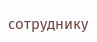сотруднику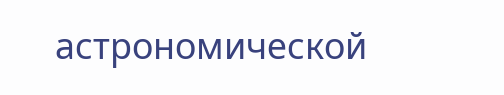астрономической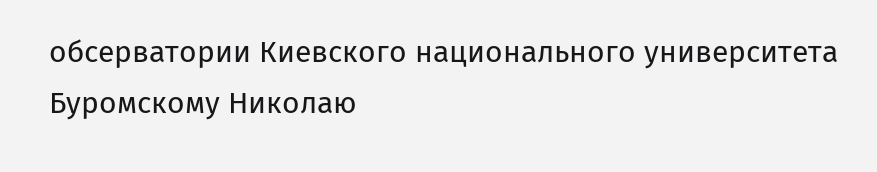обсерватории Киевского национального университета Буромскому Николаю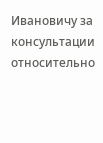Ивановичу за консультации относительно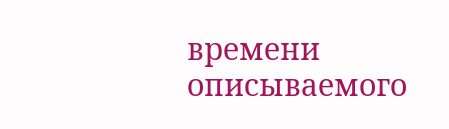времени описываемого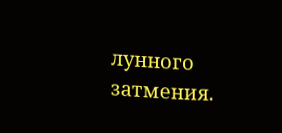лунного затмения.